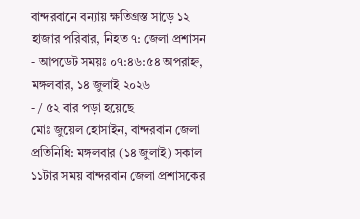বান্দরবানে বন্যায় ক্ষতিগ্রস্ত সাড়ে ১২ হাজার পরিবার, নিহত ৭: জেলা প্রশাসন
- আপডেট সময়ঃ ০৭:৪৬:৫৪ অপরাহ্ন, মঙ্গলবার, ১৪ জুলাই ২০২৬
- / ৫২ বার পড়া হয়েছে
মোঃ জুয়েল হোসাইন, বান্দরবান জেলা প্রতিনিধি: মঙ্গলবার (১৪ জুলাই) সকাল ১১টার সময় বান্দরবান জেলা প্রশাসকের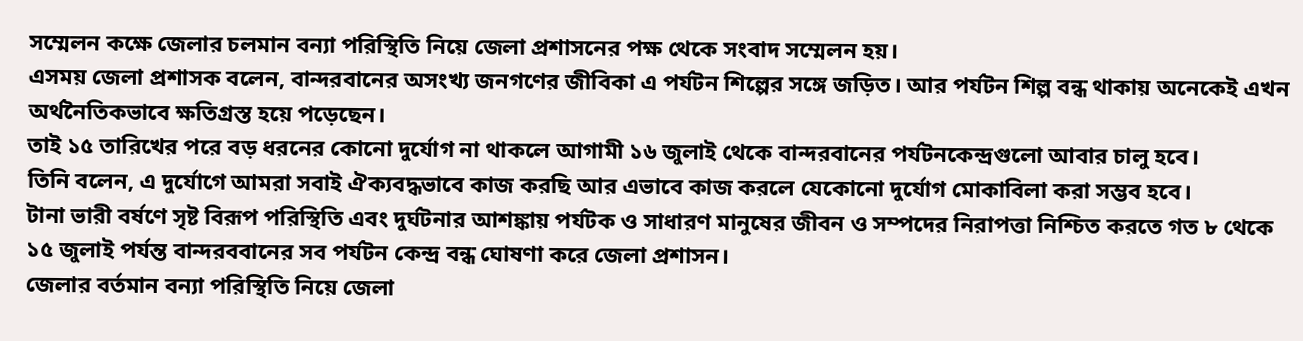সম্মেলন কক্ষে জেলার চলমান বন্যা পরিস্থিতি নিয়ে জেলা প্রশাসনের পক্ষ থেকে সংবাদ সম্মেলন হয়।
এসময় জেলা প্রশাসক বলেন, বান্দরবানের অসংখ্য জনগণের জীবিকা এ পর্যটন শিল্পের সঙ্গে জড়িত। আর পর্যটন শিল্প বন্ধ থাকায় অনেকেই এখন অর্থনৈতিকভাবে ক্ষতিগ্রস্ত হয়ে পড়েছেন।
তাই ১৫ তারিখের পরে বড় ধরনের কোনো দুর্যোগ না থাকলে আগামী ১৬ জুলাই থেকে বান্দরবানের পর্যটনকেন্দ্রগুলো আবার চালু হবে।
তিনি বলেন, এ দুর্যোগে আমরা সবাই ঐক্যবদ্ধভাবে কাজ করছি আর এভাবে কাজ করলে যেকোনো দুর্যোগ মোকাবিলা করা সম্ভব হবে।
টানা ভারী বর্ষণে সৃষ্ট বিরূপ পরিস্থিতি এবং দুর্ঘটনার আশঙ্কায় পর্যটক ও সাধারণ মানুষের জীবন ও সম্পদের নিরাপত্তা নিশ্চিত করতে গত ৮ থেকে ১৫ জুলাই পর্যন্ত বান্দরববানের সব পর্যটন কেন্দ্র বন্ধ ঘোষণা করে জেলা প্রশাসন।
জেলার বর্তমান বন্যা পরিস্থিতি নিয়ে জেলা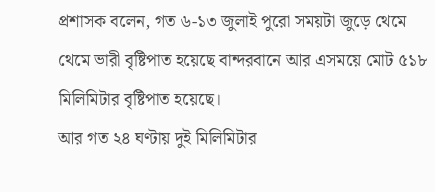প্রশাসক বলেন, গত ৬-১৩ জুলাই পুরো সময়টা জুড়ে থেমে থেমে ভারী বৃষ্টিপাত হয়েছে বান্দরবানে আর এসময়ে মোট ৫১৮ মিলিমিটার বৃষ্টিপাত হয়েছে।
আর গত ২৪ ঘণ্টায় দুই মিলিমিটার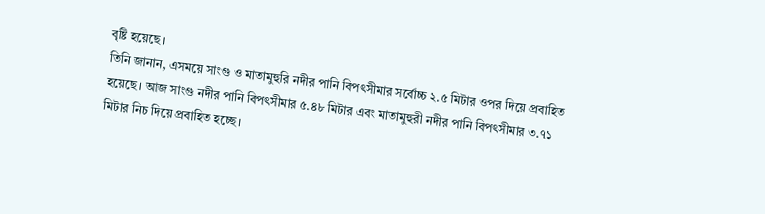বৃষ্টি হয়েছে।
তিনি জানান, এসময়ে সাংগু ও মাতামুহুরি নদীর পানি বিপৎসীমার সর্বোচ্চ ২.৫ মিটার ওপর দিয়ে প্রবাহিত হয়েছে। আজ সাংগু নদীর পানি বিপৎসীমার ৫.৪৮ মিটার এবং মাতামুহুরী নদীর পানি বিপৎসীমার ৩.৭১ মিটার নিচ দিয়ে প্রবাহিত হচ্ছে।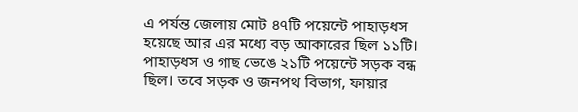এ পর্যন্ত জেলায় মোট ৪৭টি পয়েন্টে পাহাড়ধস হয়েছে আর এর মধ্যে বড় আকারের ছিল ১১টি। পাহাড়ধস ও গাছ ভেঙে ২১টি পয়েন্টে সড়ক বন্ধ ছিল। তবে সড়ক ও জনপথ বিভাগ, ফায়ার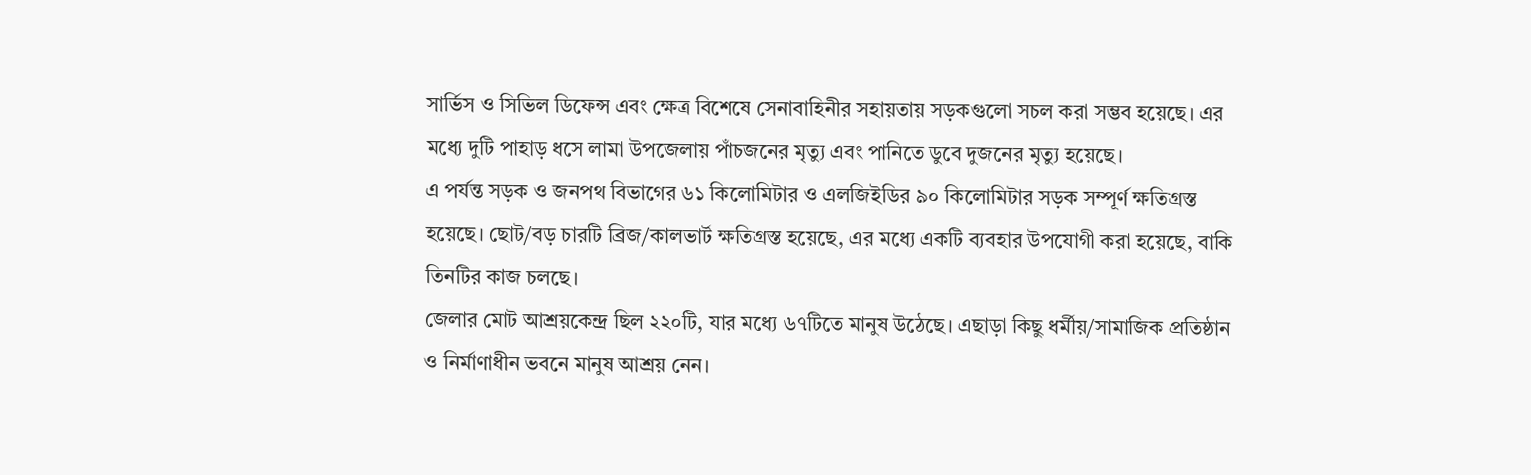সার্ভিস ও সিভিল ডিফেন্স এবং ক্ষেত্র বিশেষে সেনাবাহিনীর সহায়তায় সড়কগুলো সচল করা সম্ভব হয়েছে। এর মধ্যে দুটি পাহাড় ধসে লামা উপজেলায় পাঁচজনের মৃত্যু এবং পানিতে ডুবে দুজনের মৃত্যু হয়েছে।
এ পর্যন্ত সড়ক ও জনপথ বিভাগের ৬১ কিলোমিটার ও এলজিইডির ৯০ কিলোমিটার সড়ক সম্পূর্ণ ক্ষতিগ্রস্ত হয়েছে। ছোট/বড় চারটি ব্রিজ/কালভার্ট ক্ষতিগ্রস্ত হয়েছে, এর মধ্যে একটি ব্যবহার উপযোগী করা হয়েছে, বাকি তিনটির কাজ চলছে।
জেলার মোট আশ্রয়কেন্দ্র ছিল ২২০টি, যার মধ্যে ৬৭টিতে মানুষ উঠেছে। এছাড়া কিছু ধর্মীয়/সামাজিক প্রতিষ্ঠান ও নির্মাণাধীন ভবনে মানুষ আশ্রয় নেন।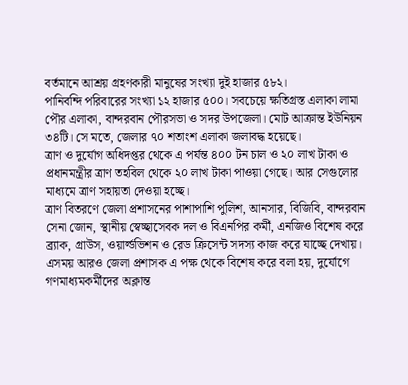বর্তমানে আশ্রয় গ্রহণকারী মানুষের সংখ্যা দুই হাজার ৫৮২।
পানিবন্দি পরিবারের সংখ্যা ১২ হাজার ৫০০। সবচেয়ে ক্ষতিগ্রস্ত এলাকা লামা পৌর এলাকা, বান্দরবান পৌরসভা ও সদর উপজেলা। মোট আক্রান্ত ইউনিয়ন ৩৪টি। সে মতে, জেলার ৭০ শতাংশ এলাকা জলাবদ্ধ হয়েছে।
ত্রাণ ও দুর্যোগ অধিদপ্তর থেকে এ পর্যন্ত ৪০০ টন চাল ও ২০ লাখ টাকা ও প্রধানমন্ত্রীর ত্রাণ তহবিল থেকে ২০ লাখ টাকা পাওয়া গেছে। আর সেগুলোর মাধ্যমে ত্রাণ সহায়তা দেওয়া হচ্ছে।
ত্রাণ বিতরণে জেলা প্রশাসনের পাশাপাশি পুলিশ, আনসার, বিজিবি, বান্দরবান সেনা জোন, স্থানীয় স্বেচ্ছাসেবক দল ও বিএনপির কর্মী, এনজিও বিশেষ করে ব্র্যাক, গ্রাউস, ওয়ার্ল্ডভিশন ও রেড ক্রিসেন্ট সদস্য কাজ করে যাচ্ছে দেখায়।
এসময় আরও জেলা প্রশাসক এ পক্ষ থেকে বিশেষ করে বলা হয়, দুর্যোগে গণমাধ্যমকর্মীদের অক্লান্ত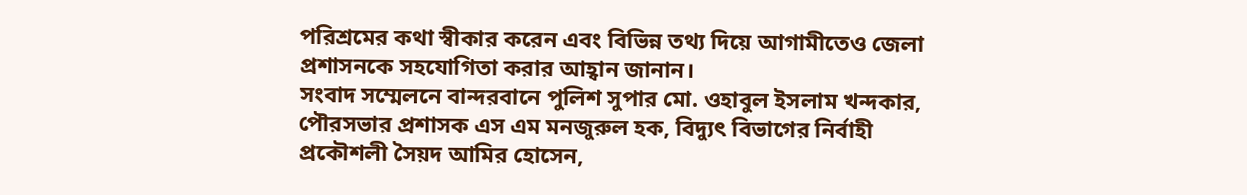পরিশ্রমের কথা স্বীকার করেন এবং বিভিন্ন তথ্য দিয়ে আগামীতেও জেলা প্রশাসনকে সহযোগিতা করার আহ্বান জানান।
সংবাদ সম্মেলনে বান্দরবানে পুলিশ সুপার মো. ওহাবুল ইসলাম খন্দকার, পৌরসভার প্রশাসক এস এম মনজুরুল হক, বিদ্যুৎ বিভাগের নির্বাহী প্রকৌশলী সৈয়দ আমির হোসেন,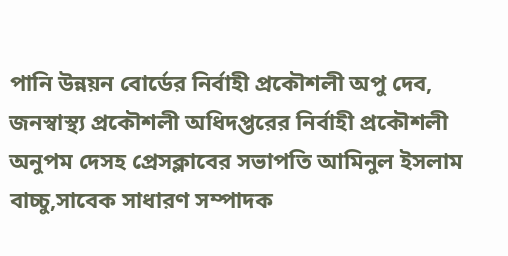পানি উন্নয়ন বোর্ডের নির্বাহী প্রকৌশলী অপু দেব, জনস্বাস্থ্য প্রকৌশলী অধিদপ্তরের নির্বাহী প্রকৌশলী অনুপম দেসহ প্রেসক্লাবের সভাপতি আমিনুল ইসলাম বাচ্চু,সাবেক সাধারণ সম্পাদক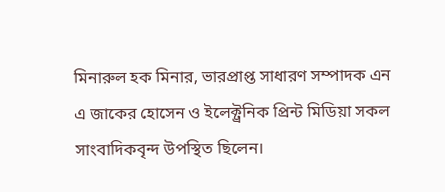মিনারুল হক মিনার, ভারপ্রাপ্ত সাধারণ সম্পাদক এন এ জাকের হোসেন ও ইলেক্ট্রনিক প্রিন্ট মিডিয়া সকল সাংবাদিকবৃন্দ উপস্থিত ছিলেন।